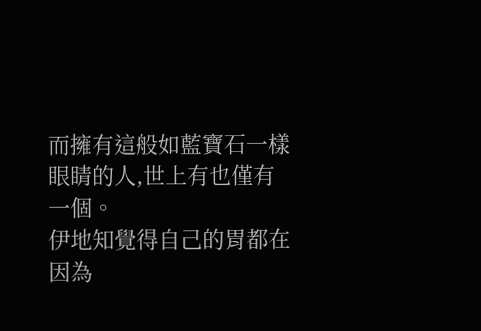而擁有這般如藍寶石一樣眼睛的人,世上有也僅有一個。
伊地知覺得自己的胃都在因為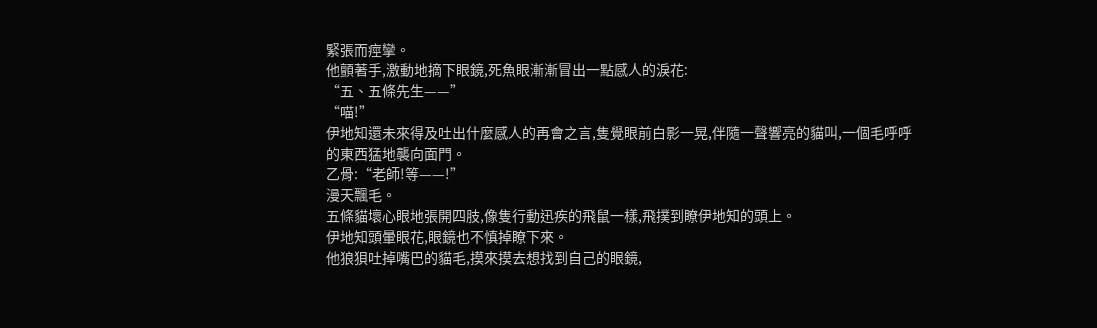緊張而痙攣。
他顫著手,激動地摘下眼鏡,死魚眼漸漸冒出一點感人的淚花:
“五、五條先生——”
“喵!”
伊地知還未來得及吐出什麼感人的再會之言,隻覺眼前白影一晃,伴隨一聲響亮的貓叫,一個毛呼呼的東西猛地襲向面門。
乙骨:“老師!等——!”
漫天飄毛。
五條貓壞心眼地張開四肢,像隻行動迅疾的飛鼠一樣,飛撲到瞭伊地知的頭上。
伊地知頭暈眼花,眼鏡也不慎掉瞭下來。
他狼狽吐掉嘴巴的貓毛,摸來摸去想找到自己的眼鏡,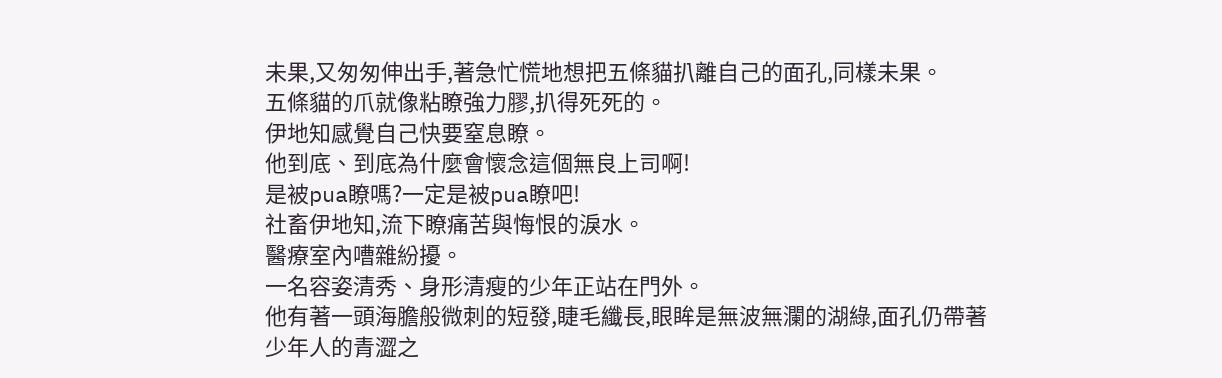未果,又匆匆伸出手,著急忙慌地想把五條貓扒離自己的面孔,同樣未果。
五條貓的爪就像粘瞭強力膠,扒得死死的。
伊地知感覺自己快要窒息瞭。
他到底、到底為什麼會懷念這個無良上司啊!
是被pua瞭嗎?一定是被pua瞭吧!
社畜伊地知,流下瞭痛苦與悔恨的淚水。
醫療室內嘈雜紛擾。
一名容姿清秀、身形清瘦的少年正站在門外。
他有著一頭海膽般微刺的短發,睫毛纖長,眼眸是無波無瀾的湖綠,面孔仍帶著少年人的青澀之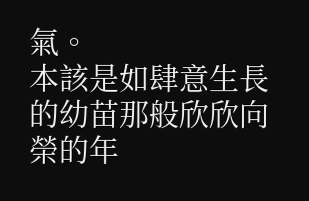氣。
本該是如肆意生長的幼苗那般欣欣向榮的年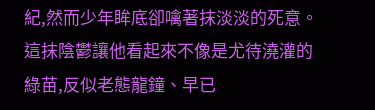紀,然而少年眸底卻噙著抹淡淡的死意。
這抹陰鬱讓他看起來不像是尤待澆灌的綠苗,反似老態龍鐘、早已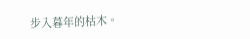步入暮年的枯木。